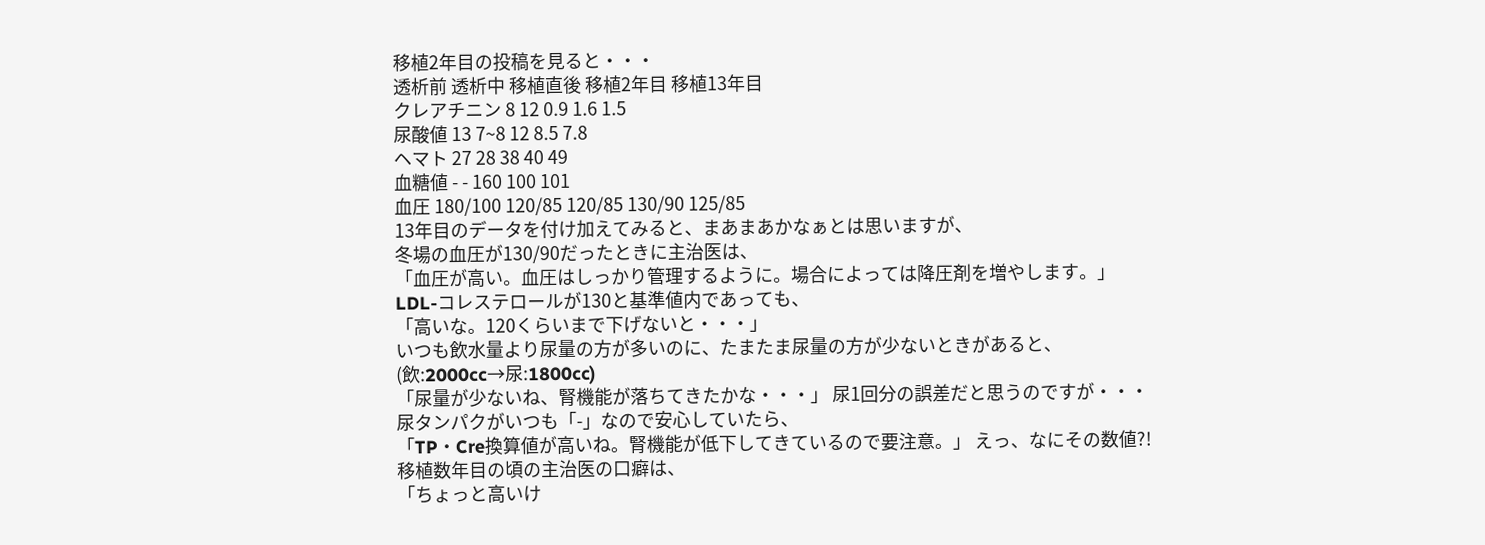移植2年目の投稿を見ると・・・
透析前 透析中 移植直後 移植2年目 移植13年目
クレアチニン 8 12 0.9 1.6 1.5
尿酸値 13 7~8 12 8.5 7.8
ヘマト 27 28 38 40 49
血糖値 - - 160 100 101
血圧 180/100 120/85 120/85 130/90 125/85
13年目のデータを付け加えてみると、まあまあかなぁとは思いますが、
冬場の血圧が130/90だったときに主治医は、
「血圧が高い。血圧はしっかり管理するように。場合によっては降圧剤を増やします。」
LDL-コレステロールが130と基準値内であっても、
「高いな。120くらいまで下げないと・・・」
いつも飲水量より尿量の方が多いのに、たまたま尿量の方が少ないときがあると、(飲:2000cc→尿:1800cc)
「尿量が少ないね、腎機能が落ちてきたかな・・・」 尿1回分の誤差だと思うのですが・・・
尿タンパクがいつも「-」なので安心していたら、
「TP・Cre換算値が高いね。腎機能が低下してきているので要注意。」 えっ、なにその数値?!
移植数年目の頃の主治医の口癖は、
「ちょっと高いけ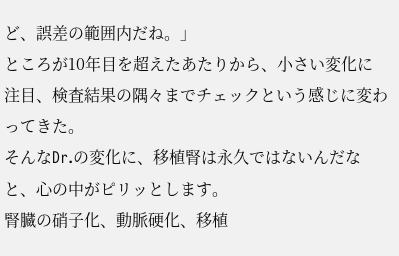ど、誤差の範囲内だね。」
ところが10年目を超えたあたりから、小さい変化に注目、検査結果の隅々までチェックという感じに変わってきた。
そんなDr.の変化に、移植腎は永久ではないんだなと、心の中がピリッとします。
腎臓の硝子化、動脈硬化、移植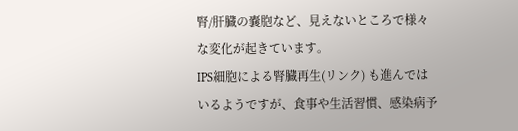腎/肝臓の嚢胞など、見えないところで様々な変化が起きています。
IPS細胞による腎臓再生(リンク) も進んではいるようですが、食事や生活習慣、感染病予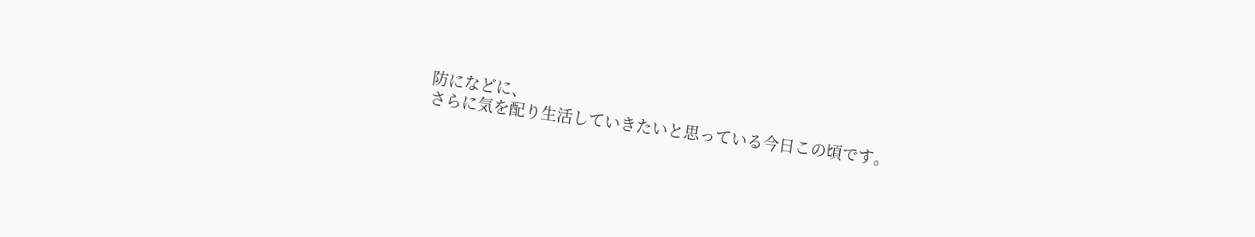防になどに、
さらに気を配り生活していきたいと思っている今日この頃です。